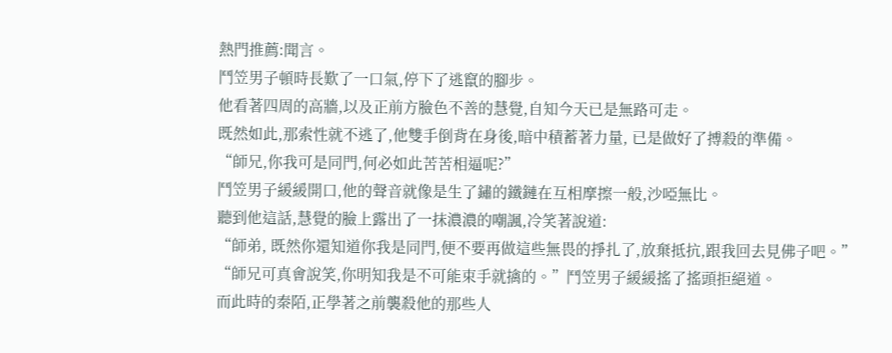熱門推薦:聞言。
鬥笠男子頓時長歎了一口氣,停下了逃竄的腳步。
他看著四周的高牆,以及正前方臉色不善的慧覺,自知今天已是無路可走。
既然如此,那索性就不逃了,他雙手倒背在身後,暗中積蓄著力量, 已是做好了搏殺的準備。
“師兄,你我可是同門,何必如此苦苦相逼呢?”
鬥笠男子緩緩開口,他的聲音就像是生了鏽的鐵鏈在互相摩擦一般,沙啞無比。
聽到他這話,慧覺的臉上露出了一抹濃濃的嘲諷,冷笑著說道:
“師弟, 既然你還知道你我是同門,便不要再做這些無畏的掙扎了,放棄抵抗,跟我回去見佛子吧。”
“師兄可真會說笑,你明知我是不可能束手就擒的。”鬥笠男子緩緩搖了搖頭拒絕道。
而此時的秦陌,正學著之前襲殺他的那些人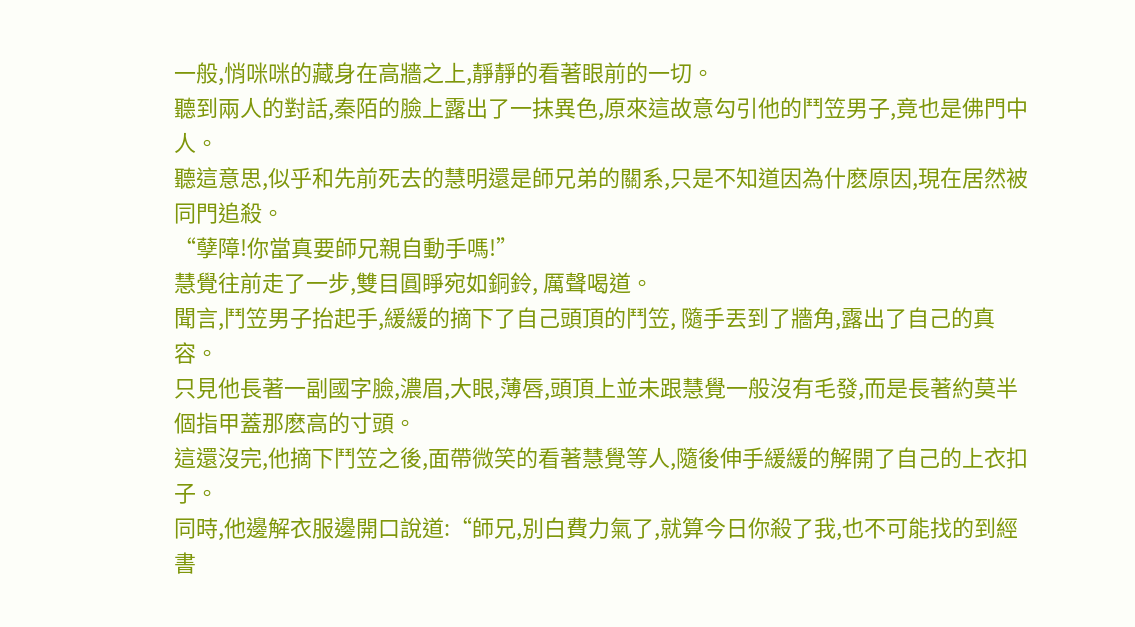一般,悄咪咪的藏身在高牆之上,靜靜的看著眼前的一切。
聽到兩人的對話,秦陌的臉上露出了一抹異色,原來這故意勾引他的鬥笠男子,竟也是佛門中人。
聽這意思,似乎和先前死去的慧明還是師兄弟的關系,只是不知道因為什麽原因,現在居然被同門追殺。
“孽障!你當真要師兄親自動手嗎!”
慧覺往前走了一步,雙目圓睜宛如銅鈴, 厲聲喝道。
聞言,鬥笠男子抬起手,緩緩的摘下了自己頭頂的鬥笠, 隨手丟到了牆角,露出了自己的真容。
只見他長著一副國字臉,濃眉,大眼,薄唇,頭頂上並未跟慧覺一般沒有毛發,而是長著約莫半個指甲蓋那麽高的寸頭。
這還沒完,他摘下鬥笠之後,面帶微笑的看著慧覺等人,隨後伸手緩緩的解開了自己的上衣扣子。
同時,他邊解衣服邊開口說道:“師兄,別白費力氣了,就算今日你殺了我,也不可能找的到經書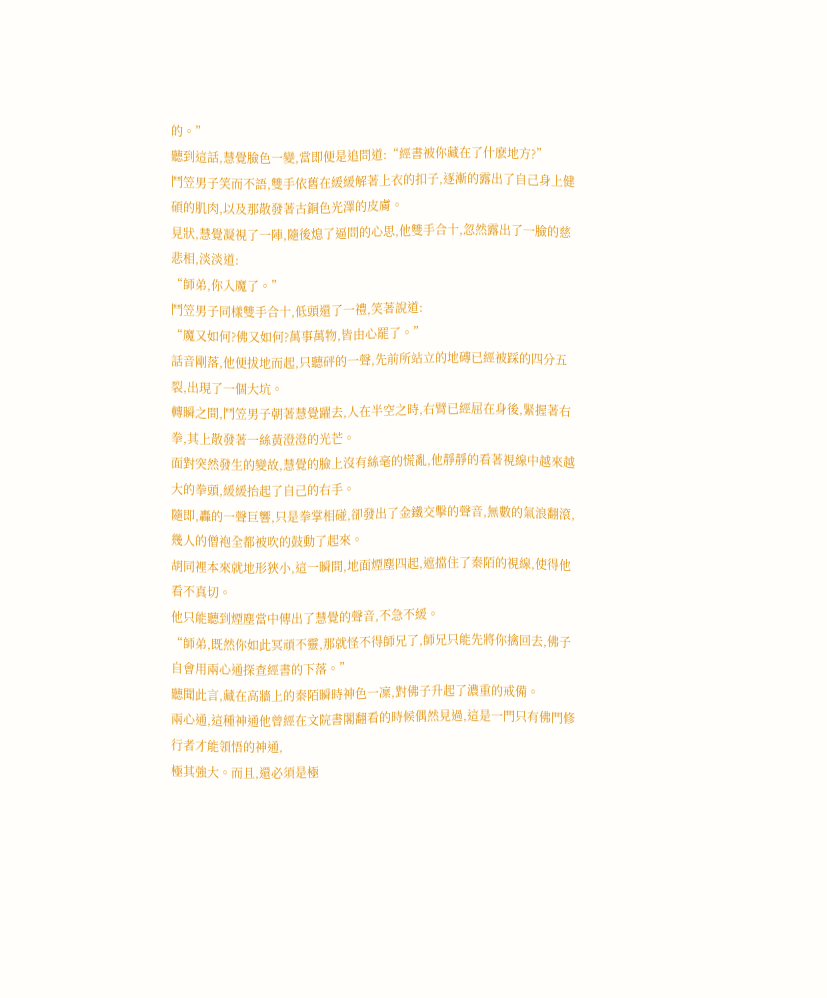的。”
聽到這話,慧覺臉色一變,當即便是追問道:“經書被你藏在了什麽地方?”
鬥笠男子笑而不語,雙手依舊在緩緩解著上衣的扣子,逐漸的露出了自己身上健碩的肌肉,以及那散發著古銅色光澤的皮膚。
見狀,慧覺凝視了一陣,隨後熄了逼問的心思,他雙手合十,忽然露出了一臉的慈悲相,淡淡道:
“師弟,你入魔了。”
鬥笠男子同樣雙手合十,低頭還了一禮,笑著說道:
“魔又如何?佛又如何?萬事萬物,皆由心罷了。”
話音剛落,他便拔地而起,只聽砰的一聲,先前所站立的地磚已經被踩的四分五裂,出現了一個大坑。
轉瞬之間,鬥笠男子朝著慧覺躍去,人在半空之時,右臂已經屈在身後,緊握著右拳,其上散發著一絲黃澄澄的光芒。
面對突然發生的變故,慧覺的臉上沒有絲毫的慌亂,他靜靜的看著視線中越來越大的拳頭,緩緩抬起了自己的右手。
隨即,轟的一聲巨響,只是拳掌相碰,卻發出了金鐵交擊的聲音,無數的氣浪翻滾,幾人的僧袍全都被吹的鼓動了起來。
胡同裡本來就地形狹小,這一瞬間,地面煙塵四起,遮擋住了秦陌的視線,使得他看不真切。
他只能聽到煙塵當中傳出了慧覺的聲音,不急不緩。
“師弟,既然你如此冥頑不靈,那就怪不得師兄了,師兄只能先將你擒回去,佛子自會用兩心通探查經書的下落。”
聽聞此言,藏在高牆上的秦陌瞬時神色一凜,對佛子升起了濃重的戒備。
兩心通,這種神通他曾經在文院書閣翻看的時候偶然見過,這是一門只有佛門修行者才能領悟的神通,
極其強大。而且,還必須是極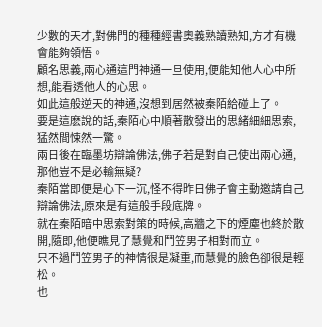少數的天才,對佛門的種種經書奧義熟讀熟知,方才有機會能夠領悟。
顧名思義,兩心通這門神通一旦使用,便能知他人心中所想,能看透他人的心思。
如此這般逆天的神通,沒想到居然被秦陌給碰上了。
要是這麽說的話,秦陌心中順著散發出的思緒細細思索,猛然間悚然一驚。
兩日後在臨墨坊辯論佛法,佛子若是對自己使出兩心通,那他豈不是必輸無疑?
秦陌當即便是心下一沉,怪不得昨日佛子會主動邀請自己辯論佛法,原來是有這般手段底牌。
就在秦陌暗中思索對策的時候,高牆之下的煙塵也終於散開,隨即,他便瞧見了慧覺和鬥笠男子相對而立。
只不過鬥笠男子的神情很是凝重,而慧覺的臉色卻很是輕松。
也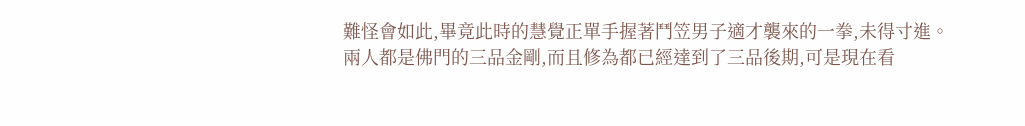難怪會如此,畢竟此時的慧覺正單手握著鬥笠男子適才襲來的一拳,未得寸進。
兩人都是佛門的三品金剛,而且修為都已經達到了三品後期,可是現在看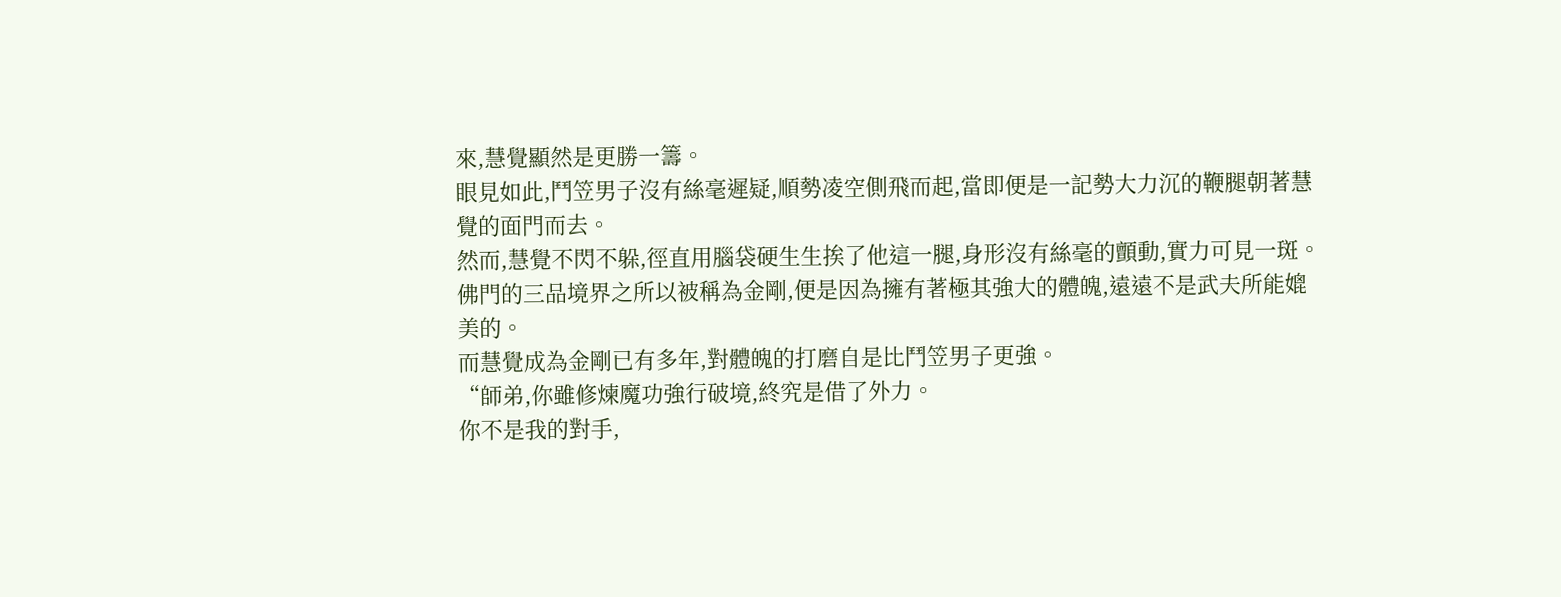來,慧覺顯然是更勝一籌。
眼見如此,鬥笠男子沒有絲毫遲疑,順勢凌空側飛而起,當即便是一記勢大力沉的鞭腿朝著慧覺的面門而去。
然而,慧覺不閃不躲,徑直用腦袋硬生生挨了他這一腿,身形沒有絲毫的顫動,實力可見一斑。
佛門的三品境界之所以被稱為金剛,便是因為擁有著極其強大的體魄,遠遠不是武夫所能媲美的。
而慧覺成為金剛已有多年,對體魄的打磨自是比鬥笠男子更強。
“師弟,你雖修煉魔功強行破境,終究是借了外力。
你不是我的對手,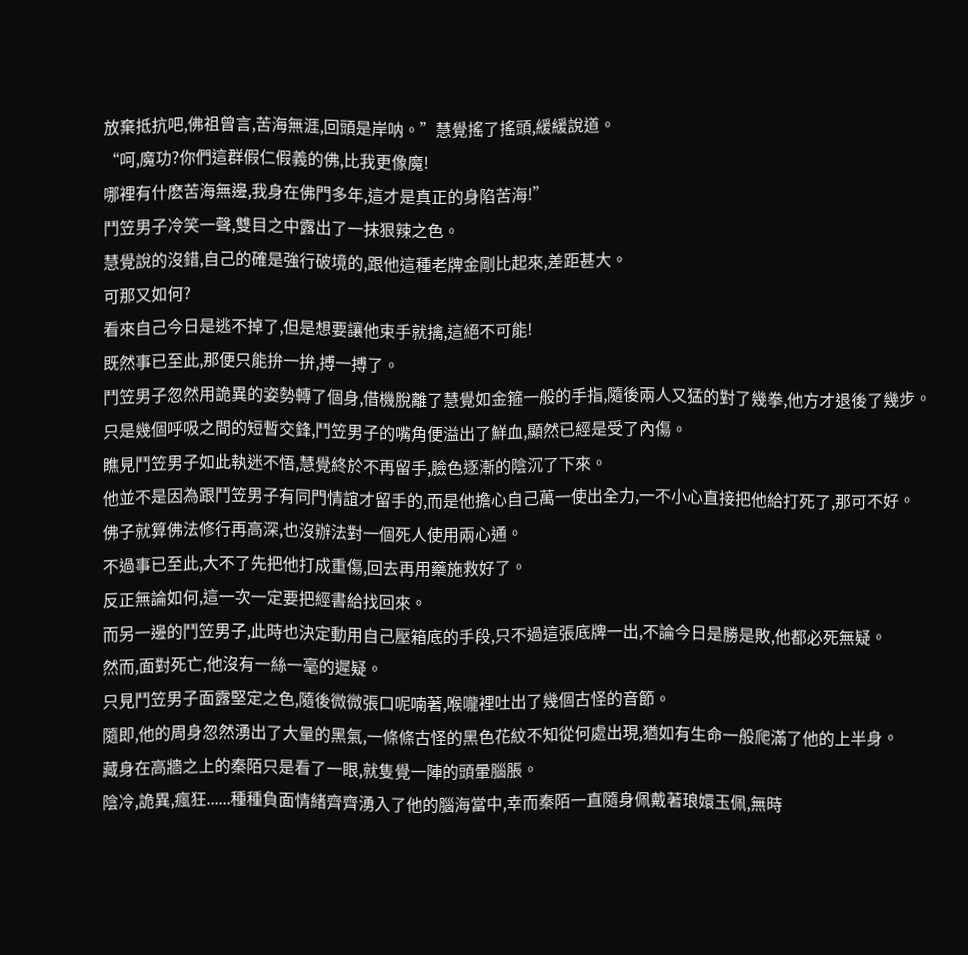放棄抵抗吧,佛祖曾言,苦海無涯,回頭是岸呐。”慧覺搖了搖頭,緩緩說道。
“呵,魔功?你們這群假仁假義的佛,比我更像魔!
哪裡有什麽苦海無邊,我身在佛門多年,這才是真正的身陷苦海!”
鬥笠男子冷笑一聲,雙目之中露出了一抹狠辣之色。
慧覺說的沒錯,自己的確是強行破境的,跟他這種老牌金剛比起來,差距甚大。
可那又如何?
看來自己今日是逃不掉了,但是想要讓他束手就擒,這絕不可能!
既然事已至此,那便只能拚一拚,搏一搏了。
鬥笠男子忽然用詭異的姿勢轉了個身,借機脫離了慧覺如金箍一般的手指,隨後兩人又猛的對了幾拳,他方才退後了幾步。
只是幾個呼吸之間的短暫交鋒,鬥笠男子的嘴角便溢出了鮮血,顯然已經是受了內傷。
瞧見鬥笠男子如此執迷不悟,慧覺終於不再留手,臉色逐漸的陰沉了下來。
他並不是因為跟鬥笠男子有同門情誼才留手的,而是他擔心自己萬一使出全力,一不小心直接把他給打死了,那可不好。
佛子就算佛法修行再高深,也沒辦法對一個死人使用兩心通。
不過事已至此,大不了先把他打成重傷,回去再用藥施救好了。
反正無論如何,這一次一定要把經書給找回來。
而另一邊的鬥笠男子,此時也決定動用自己壓箱底的手段,只不過這張底牌一出,不論今日是勝是敗,他都必死無疑。
然而,面對死亡,他沒有一絲一毫的遲疑。
只見鬥笠男子面露堅定之色,隨後微微張口呢喃著,喉嚨裡吐出了幾個古怪的音節。
隨即,他的周身忽然湧出了大量的黑氣,一條條古怪的黑色花紋不知從何處出現,猶如有生命一般爬滿了他的上半身。
藏身在高牆之上的秦陌只是看了一眼,就隻覺一陣的頭暈腦脹。
陰冷,詭異,瘋狂......種種負面情緒齊齊湧入了他的腦海當中,幸而秦陌一直隨身佩戴著琅嬛玉佩,無時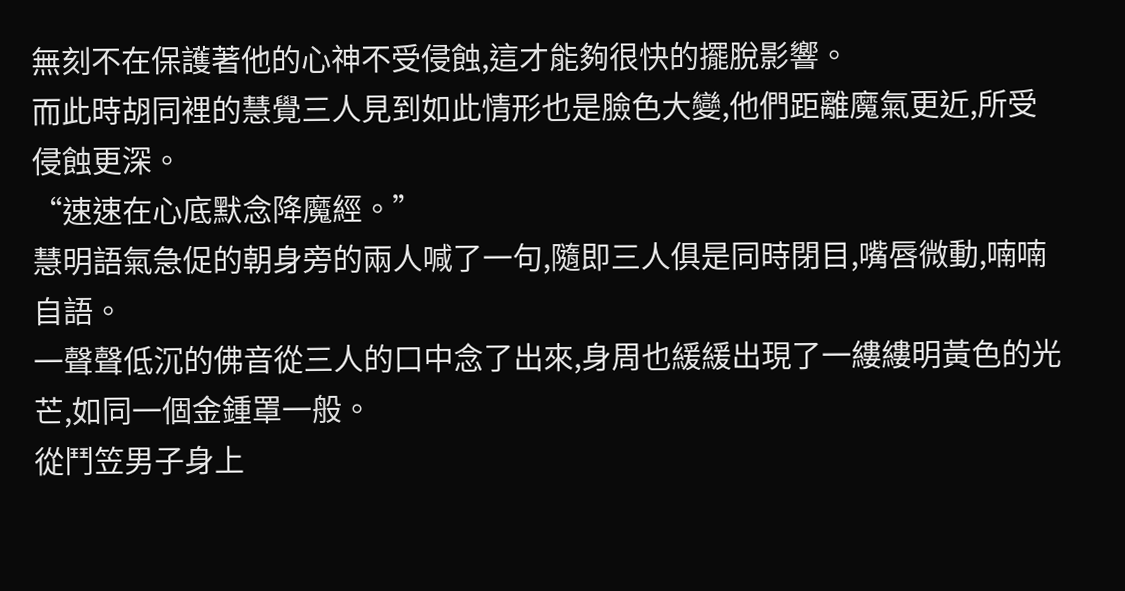無刻不在保護著他的心神不受侵蝕,這才能夠很快的擺脫影響。
而此時胡同裡的慧覺三人見到如此情形也是臉色大變,他們距離魔氣更近,所受侵蝕更深。
“速速在心底默念降魔經。”
慧明語氣急促的朝身旁的兩人喊了一句,隨即三人俱是同時閉目,嘴唇微動,喃喃自語。
一聲聲低沉的佛音從三人的口中念了出來,身周也緩緩出現了一縷縷明黃色的光芒,如同一個金鍾罩一般。
從鬥笠男子身上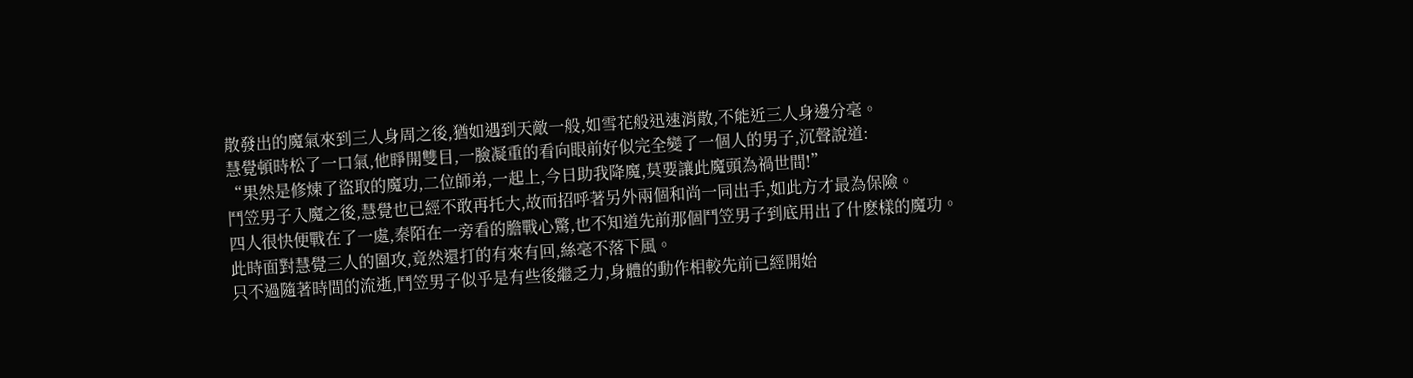散發出的魔氣來到三人身周之後,猶如遇到天敵一般,如雪花般迅速消散,不能近三人身邊分毫。
慧覺頓時松了一口氣,他睜開雙目,一臉凝重的看向眼前好似完全變了一個人的男子,沉聲說道:
“果然是修煉了盜取的魔功,二位師弟,一起上,今日助我降魔,莫要讓此魔頭為禍世間!”
鬥笠男子入魔之後,慧覺也已經不敢再托大,故而招呼著另外兩個和尚一同出手,如此方才最為保險。
四人很快便戰在了一處,秦陌在一旁看的膽戰心驚,也不知道先前那個鬥笠男子到底用出了什麽樣的魔功。
此時面對慧覺三人的圍攻,竟然還打的有來有回,絲毫不落下風。
只不過隨著時間的流逝,鬥笠男子似乎是有些後繼乏力,身體的動作相較先前已經開始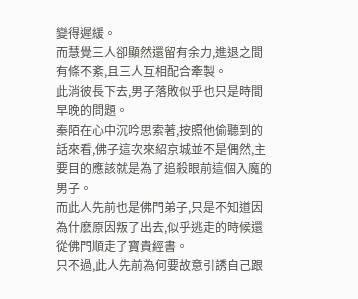變得遲緩。
而慧覺三人卻顯然還留有余力,進退之間有條不紊,且三人互相配合牽製。
此消彼長下去,男子落敗似乎也只是時間早晚的問題。
秦陌在心中沉吟思索著,按照他偷聽到的話來看,佛子這次來紹京城並不是偶然,主要目的應該就是為了追殺眼前這個入魔的男子。
而此人先前也是佛門弟子,只是不知道因為什麽原因叛了出去,似乎逃走的時候還從佛門順走了寶貴經書。
只不過,此人先前為何要故意引誘自己跟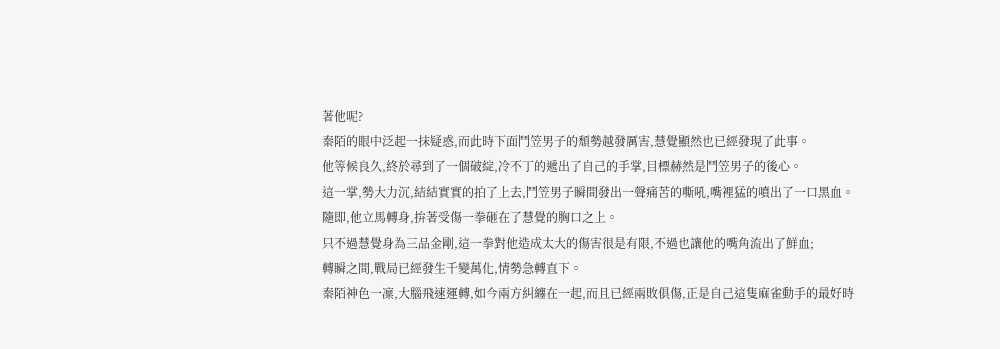著他呢?
秦陌的眼中泛起一抹疑惑,而此時下面鬥笠男子的頹勢越發厲害,慧覺顯然也已經發現了此事。
他等候良久,終於尋到了一個破綻,冷不丁的遞出了自己的手掌,目標赫然是鬥笠男子的後心。
這一掌,勢大力沉,結結實實的拍了上去,鬥笠男子瞬間發出一聲痛苦的嘶吼,嘴裡猛的噴出了一口黑血。
隨即,他立馬轉身,拚著受傷一拳砸在了慧覺的胸口之上。
只不過慧覺身為三品金剛,這一拳對他造成太大的傷害很是有限,不過也讓他的嘴角流出了鮮血;
轉瞬之間,戰局已經發生千變萬化,情勢急轉直下。
秦陌神色一凜,大腦飛速運轉,如今兩方糾纏在一起,而且已經兩敗俱傷,正是自己這隻麻雀動手的最好時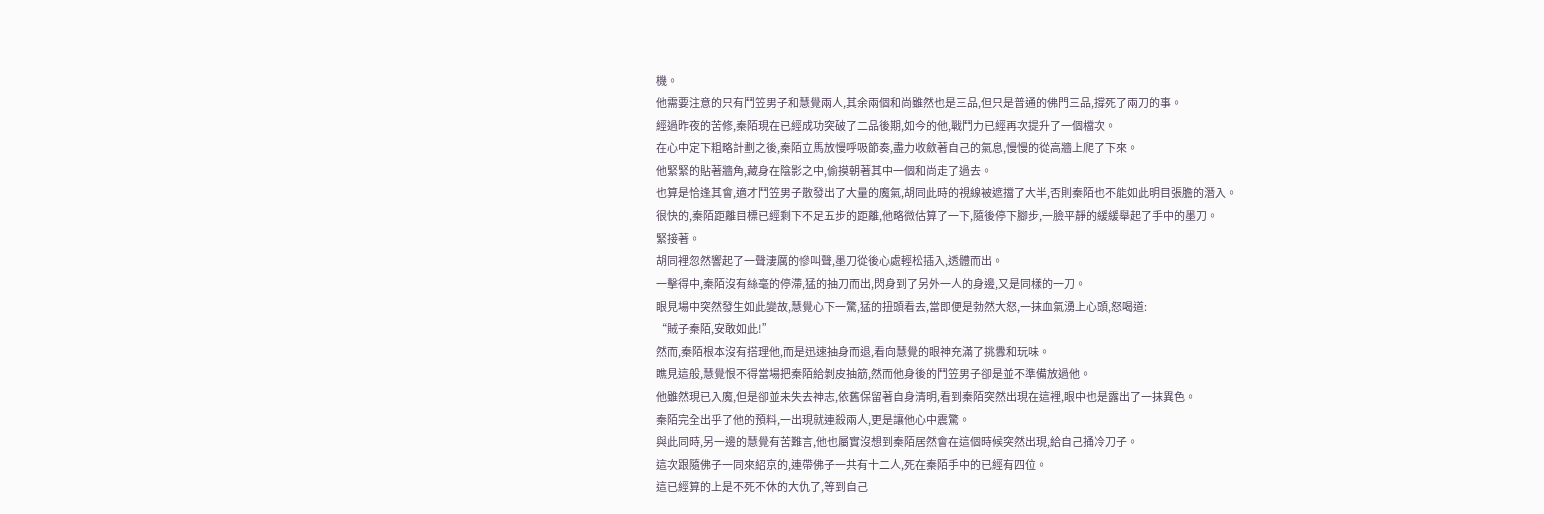機。
他需要注意的只有鬥笠男子和慧覺兩人,其余兩個和尚雖然也是三品,但只是普通的佛門三品,撐死了兩刀的事。
經過昨夜的苦修,秦陌現在已經成功突破了二品後期,如今的他,戰鬥力已經再次提升了一個檔次。
在心中定下粗略計劃之後,秦陌立馬放慢呼吸節奏,盡力收斂著自己的氣息,慢慢的從高牆上爬了下來。
他緊緊的貼著牆角,藏身在陰影之中,偷摸朝著其中一個和尚走了過去。
也算是恰逢其會,適才鬥笠男子散發出了大量的魔氣,胡同此時的視線被遮擋了大半,否則秦陌也不能如此明目張膽的潛入。
很快的,秦陌距離目標已經剩下不足五步的距離,他略微估算了一下,隨後停下腳步,一臉平靜的緩緩舉起了手中的墨刀。
緊接著。
胡同裡忽然響起了一聲淒厲的慘叫聲,墨刀從後心處輕松插入,透體而出。
一擊得中,秦陌沒有絲毫的停滯,猛的抽刀而出,閃身到了另外一人的身邊,又是同樣的一刀。
眼見場中突然發生如此變故,慧覺心下一驚,猛的扭頭看去,當即便是勃然大怒,一抹血氣湧上心頭,怒喝道:
“賊子秦陌,安敢如此!”
然而,秦陌根本沒有搭理他,而是迅速抽身而退,看向慧覺的眼神充滿了挑釁和玩味。
瞧見這般,慧覺恨不得當場把秦陌給剝皮抽筋,然而他身後的鬥笠男子卻是並不準備放過他。
他雖然現已入魔,但是卻並未失去神志,依舊保留著自身清明,看到秦陌突然出現在這裡,眼中也是露出了一抹異色。
秦陌完全出乎了他的預料,一出現就連殺兩人,更是讓他心中震驚。
與此同時,另一邊的慧覺有苦難言,他也屬實沒想到秦陌居然會在這個時候突然出現,給自己捅冷刀子。
這次跟隨佛子一同來紹京的,連帶佛子一共有十二人,死在秦陌手中的已經有四位。
這已經算的上是不死不休的大仇了,等到自己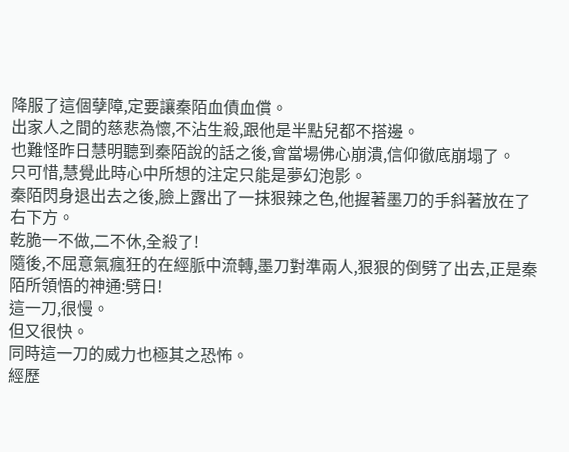降服了這個孽障,定要讓秦陌血債血償。
出家人之間的慈悲為懷,不沾生殺,跟他是半點兒都不搭邊。
也難怪昨日慧明聽到秦陌說的話之後,會當場佛心崩潰,信仰徹底崩塌了。
只可惜,慧覺此時心中所想的注定只能是夢幻泡影。
秦陌閃身退出去之後,臉上露出了一抹狠辣之色,他握著墨刀的手斜著放在了右下方。
乾脆一不做,二不休,全殺了!
隨後,不屈意氣瘋狂的在經脈中流轉,墨刀對準兩人,狠狠的倒劈了出去,正是秦陌所領悟的神通:劈日!
這一刀,很慢。
但又很快。
同時這一刀的威力也極其之恐怖。
經歷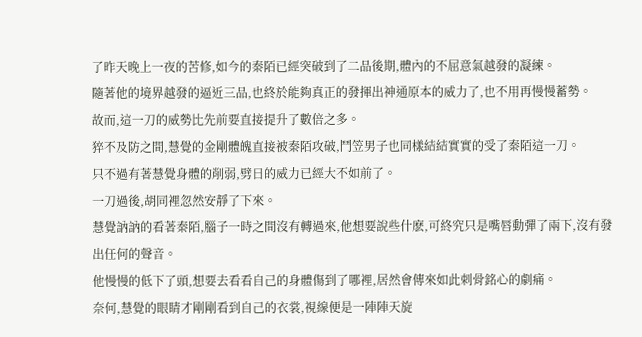了昨天晚上一夜的苦修,如今的秦陌已經突破到了二品後期,體內的不屈意氣越發的凝練。
隨著他的境界越發的逼近三品,也終於能夠真正的發揮出神通原本的威力了,也不用再慢慢蓄勢。
故而,這一刀的威勢比先前要直接提升了數倍之多。
猝不及防之間,慧覺的金剛體魄直接被秦陌攻破,鬥笠男子也同樣結結實實的受了秦陌這一刀。
只不過有著慧覺身體的削弱,劈日的威力已經大不如前了。
一刀過後,胡同裡忽然安靜了下來。
慧覺訥訥的看著秦陌,腦子一時之間沒有轉過來,他想要說些什麽,可終究只是嘴唇動彈了兩下,沒有發出任何的聲音。
他慢慢的低下了頭,想要去看看自己的身體傷到了哪裡,居然會傳來如此刺骨銘心的劇痛。
奈何,慧覺的眼睛才剛剛看到自己的衣裳,視線便是一陣陣天旋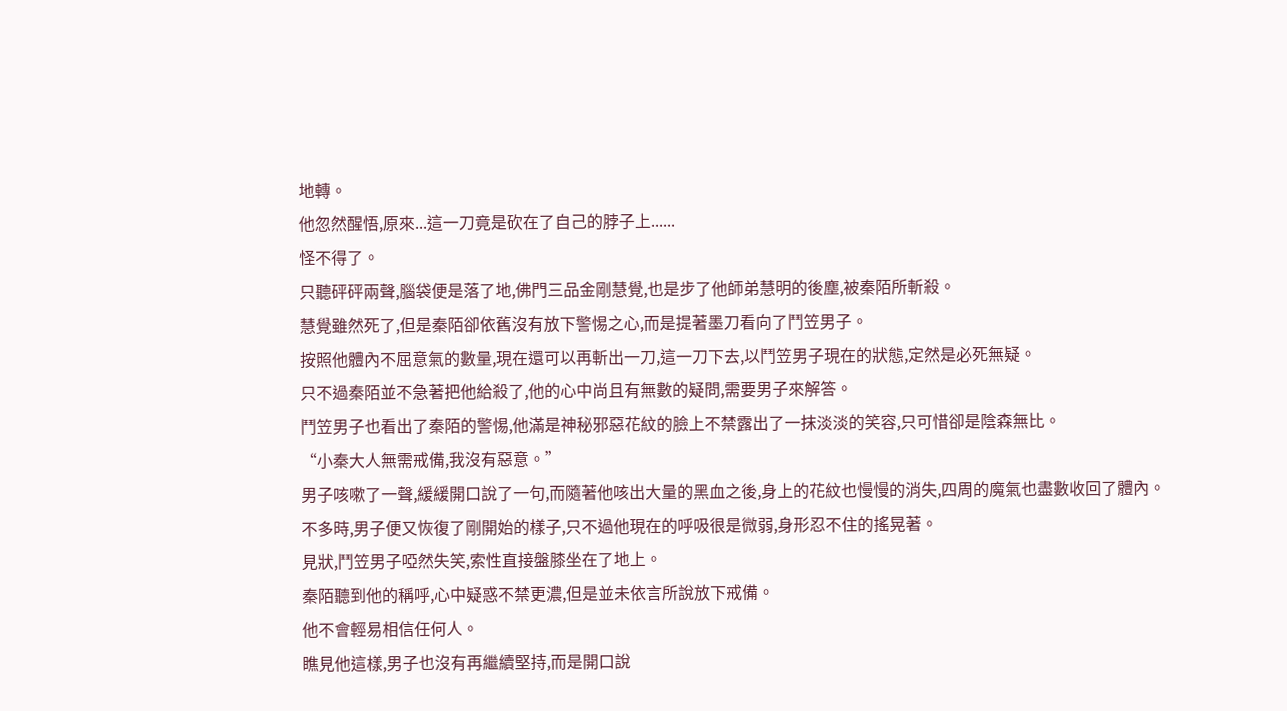地轉。
他忽然醒悟,原來...這一刀竟是砍在了自己的脖子上......
怪不得了。
只聽砰砰兩聲,腦袋便是落了地,佛門三品金剛慧覺,也是步了他師弟慧明的後塵,被秦陌所斬殺。
慧覺雖然死了,但是秦陌卻依舊沒有放下警惕之心,而是提著墨刀看向了鬥笠男子。
按照他體內不屈意氣的數量,現在還可以再斬出一刀,這一刀下去,以鬥笠男子現在的狀態,定然是必死無疑。
只不過秦陌並不急著把他給殺了,他的心中尚且有無數的疑問,需要男子來解答。
鬥笠男子也看出了秦陌的警惕,他滿是神秘邪惡花紋的臉上不禁露出了一抹淡淡的笑容,只可惜卻是陰森無比。
“小秦大人無需戒備,我沒有惡意。”
男子咳嗽了一聲,緩緩開口說了一句,而隨著他咳出大量的黑血之後,身上的花紋也慢慢的消失,四周的魔氣也盡數收回了體內。
不多時,男子便又恢復了剛開始的樣子,只不過他現在的呼吸很是微弱,身形忍不住的搖晃著。
見狀,鬥笠男子啞然失笑,索性直接盤膝坐在了地上。
秦陌聽到他的稱呼,心中疑惑不禁更濃,但是並未依言所說放下戒備。
他不會輕易相信任何人。
瞧見他這樣,男子也沒有再繼續堅持,而是開口說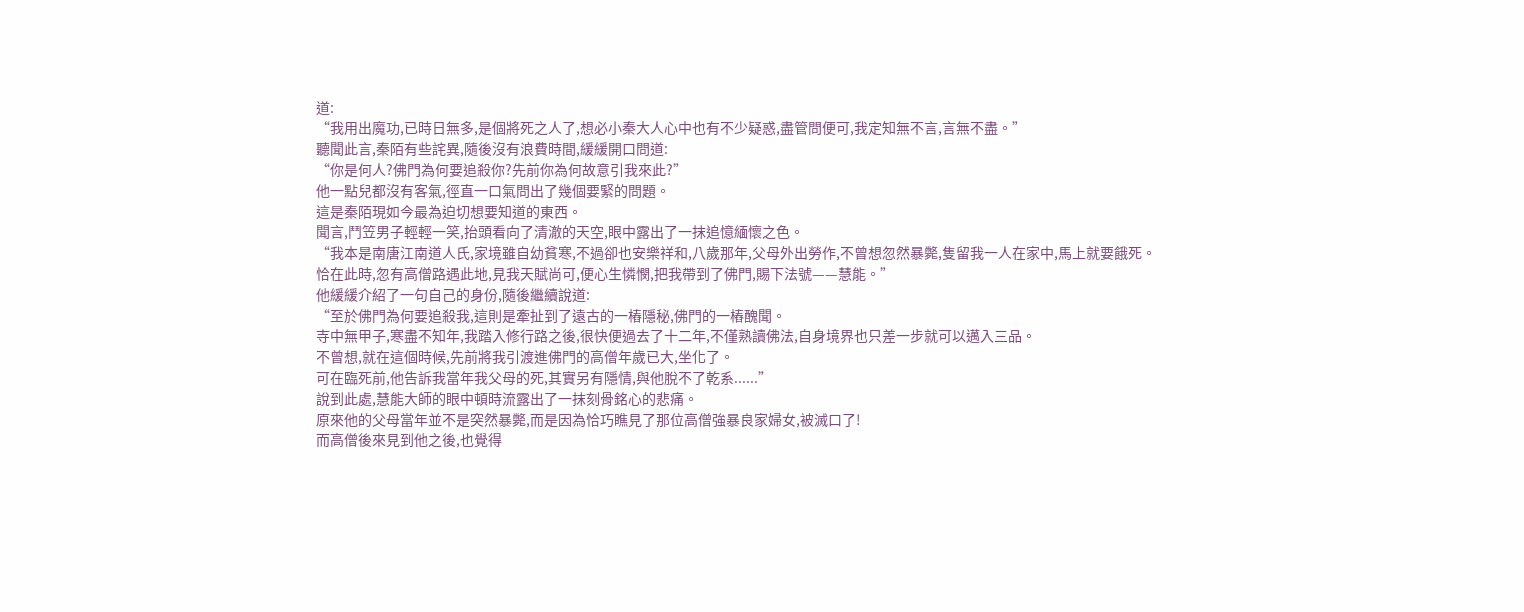道:
“我用出魔功,已時日無多,是個將死之人了,想必小秦大人心中也有不少疑惑,盡管問便可,我定知無不言,言無不盡。”
聽聞此言,秦陌有些詫異,隨後沒有浪費時間,緩緩開口問道:
“你是何人?佛門為何要追殺你?先前你為何故意引我來此?”
他一點兒都沒有客氣,徑直一口氣問出了幾個要緊的問題。
這是秦陌現如今最為迫切想要知道的東西。
聞言,鬥笠男子輕輕一笑,抬頭看向了清澈的天空,眼中露出了一抹追憶緬懷之色。
“我本是南唐江南道人氏,家境雖自幼貧寒,不過卻也安樂祥和,八歲那年,父母外出勞作,不曾想忽然暴斃,隻留我一人在家中,馬上就要餓死。
恰在此時,忽有高僧路遇此地,見我天賦尚可,便心生憐憫,把我帶到了佛門,賜下法號——慧能。”
他緩緩介紹了一句自己的身份,隨後繼續說道:
“至於佛門為何要追殺我,這則是牽扯到了遠古的一樁隱秘,佛門的一樁醜聞。
寺中無甲子,寒盡不知年,我踏入修行路之後,很快便過去了十二年,不僅熟讀佛法,自身境界也只差一步就可以邁入三品。
不曾想,就在這個時候,先前將我引渡進佛門的高僧年歲已大,坐化了。
可在臨死前,他告訴我當年我父母的死,其實另有隱情,與他脫不了乾系......”
說到此處,慧能大師的眼中頓時流露出了一抹刻骨銘心的悲痛。
原來他的父母當年並不是突然暴斃,而是因為恰巧瞧見了那位高僧強暴良家婦女,被滅口了!
而高僧後來見到他之後,也覺得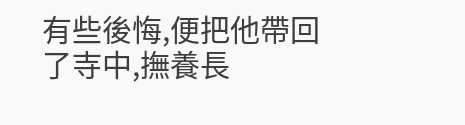有些後悔,便把他帶回了寺中,撫養長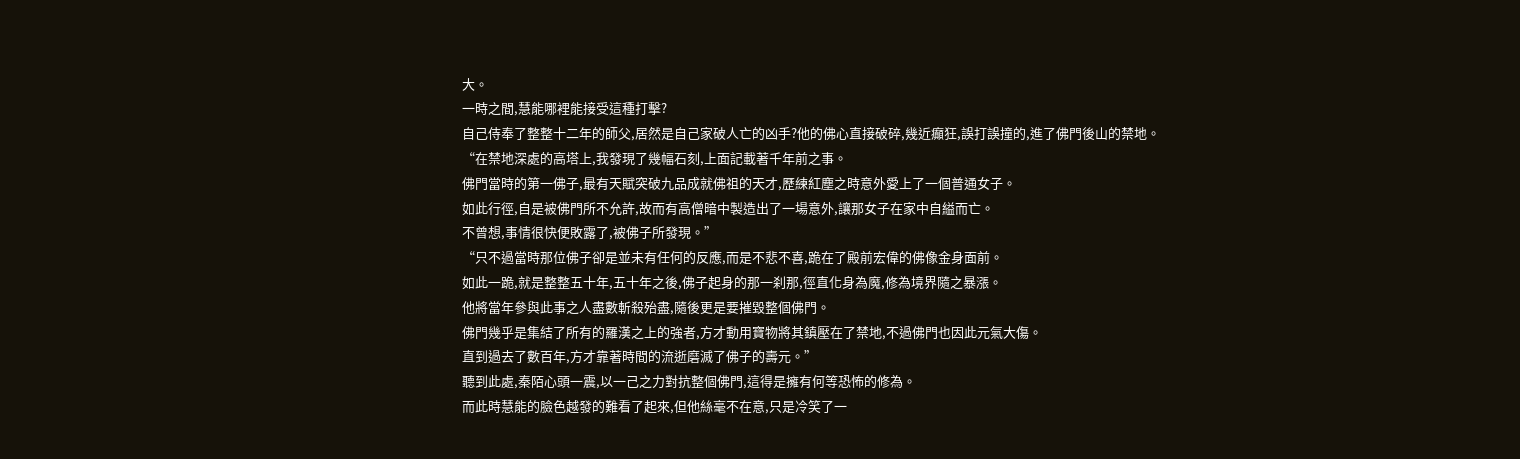大。
一時之間,慧能哪裡能接受這種打擊?
自己侍奉了整整十二年的師父,居然是自己家破人亡的凶手?他的佛心直接破碎,幾近癲狂,誤打誤撞的,進了佛門後山的禁地。
“在禁地深處的高塔上,我發現了幾幅石刻,上面記載著千年前之事。
佛門當時的第一佛子,最有天賦突破九品成就佛祖的天才,歷練紅塵之時意外愛上了一個普通女子。
如此行徑,自是被佛門所不允許,故而有高僧暗中製造出了一場意外,讓那女子在家中自縊而亡。
不曾想,事情很快便敗露了,被佛子所發現。”
“只不過當時那位佛子卻是並未有任何的反應,而是不悲不喜,跪在了殿前宏偉的佛像金身面前。
如此一跪,就是整整五十年,五十年之後,佛子起身的那一刹那,徑直化身為魔,修為境界隨之暴漲。
他將當年參與此事之人盡數斬殺殆盡,隨後更是要摧毀整個佛門。
佛門幾乎是集結了所有的羅漢之上的強者,方才動用寶物將其鎮壓在了禁地,不過佛門也因此元氣大傷。
直到過去了數百年,方才靠著時間的流逝磨滅了佛子的壽元。”
聽到此處,秦陌心頭一震,以一己之力對抗整個佛門,這得是擁有何等恐怖的修為。
而此時慧能的臉色越發的難看了起來,但他絲毫不在意,只是冷笑了一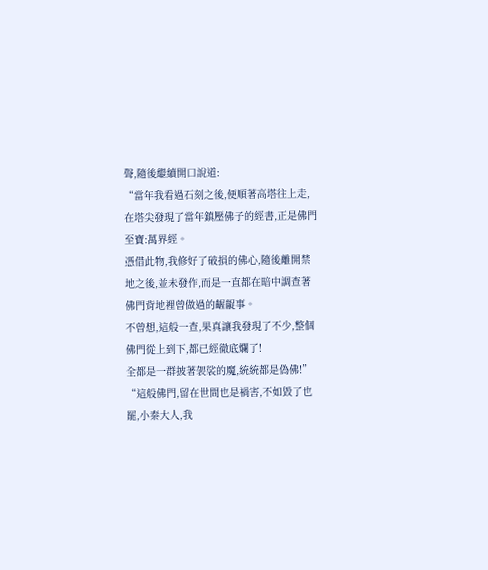聲,隨後繼續開口說道:
“當年我看過石刻之後,便順著高塔往上走,在塔尖發現了當年鎮壓佛子的經書,正是佛門至寶:萬界經。
憑借此物,我修好了破損的佛心,隨後離開禁地之後,並未發作,而是一直都在暗中調查著佛門背地裡曾做過的齷齪事。
不曾想,這般一查,果真讓我發現了不少,整個佛門從上到下,都已經徹底爛了!
全都是一群披著袈裟的魔,統統都是偽佛!”
“這般佛門,留在世間也是禍害,不如毀了也罷,小秦大人,我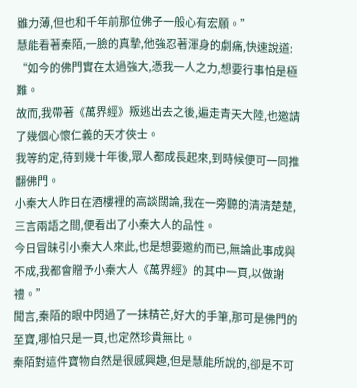雖力薄,但也和千年前那位佛子一般心有宏願。”
慧能看著秦陌,一臉的真摯,他強忍著渾身的劇痛,快速說道:
“如今的佛門實在太過強大,憑我一人之力,想要行事怕是極難。
故而,我帶著《萬界經》叛逃出去之後,遍走青天大陸,也邀請了幾個心懷仁義的天才俠士。
我等約定,待到幾十年後,眾人都成長起來,到時候便可一同推翻佛門。
小秦大人昨日在酒樓裡的高談闊論,我在一旁聽的清清楚楚,三言兩語之間,便看出了小秦大人的品性。
今日冒昧引小秦大人來此,也是想要邀約而已,無論此事成與不成,我都會贈予小秦大人《萬界經》的其中一頁,以做謝禮。”
聞言,秦陌的眼中閃過了一抹精芒,好大的手筆,那可是佛門的至寶,哪怕只是一頁,也定然珍貴無比。
秦陌對這件寶物自然是很感興趣,但是慧能所說的,卻是不可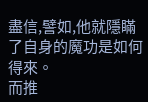盡信,譬如,他就隱瞞了自身的魔功是如何得來。
而推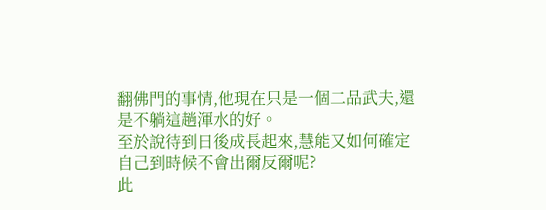翻佛門的事情,他現在只是一個二品武夫,還是不躺這趟渾水的好。
至於說待到日後成長起來,慧能又如何確定自己到時候不會出爾反爾呢?
此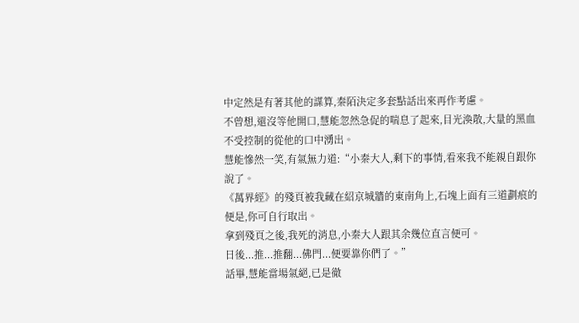中定然是有著其他的謀算,秦陌決定多套點話出來再作考慮。
不曾想,還沒等他開口,慧能忽然急促的喘息了起來,目光渙散,大量的黑血不受控制的從他的口中湧出。
慧能慘然一笑,有氣無力道:“小秦大人,剩下的事情,看來我不能親自跟你說了。
《萬界經》的殘頁被我藏在紹京城牆的東南角上,石塊上面有三道劃痕的便是,你可自行取出。
拿到殘頁之後,我死的消息,小秦大人跟其余幾位直言便可。
日後...推...推翻...佛門...便要靠你們了。”
話畢,慧能當場氣絕,已是徹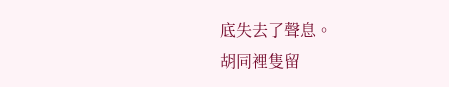底失去了聲息。
胡同裡隻留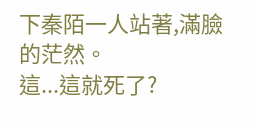下秦陌一人站著,滿臉的茫然。
這...這就死了?